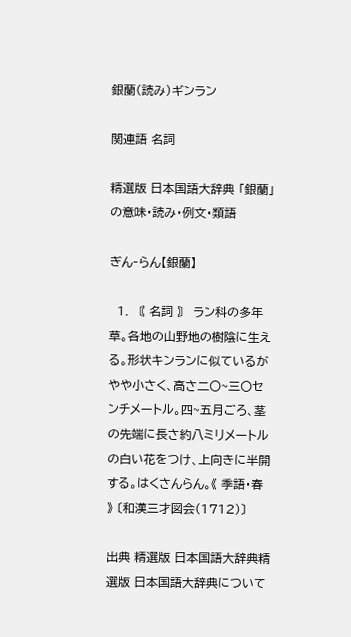銀蘭(読み)ギンラン

関連語 名詞

精選版 日本国語大辞典 「銀蘭」の意味・読み・例文・類語

ぎん‐らん【銀蘭】

  1. 〘 名詞 〙 ラン科の多年草。各地の山野地の樹陰に生える。形状キンランに似ているがやや小さく、高さ二〇~三〇センチメートル。四~五月ごろ、茎の先端に長さ約八ミリメートルの白い花をつけ、上向きに半開する。はくさんらん。《 季語・春 》 〔和漢三才図会(1712)〕

出典 精選版 日本国語大辞典精選版 日本国語大辞典について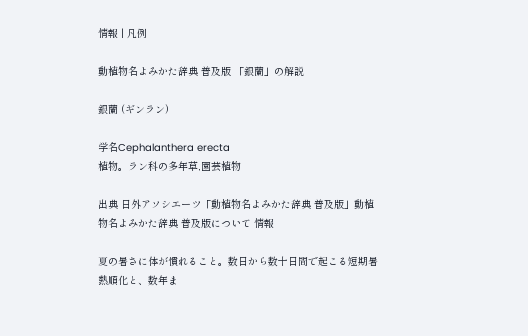情報 | 凡例

動植物名よみかた辞典 普及版 「銀蘭」の解説

銀蘭 (ギンラン)

学名Cephalanthera erecta
植物。ラン科の多年草,園芸植物

出典 日外アソシエーツ「動植物名よみかた辞典 普及版」動植物名よみかた辞典 普及版について 情報

夏の暑さに体が慣れること。数日から数十日間で起こる短期暑熱順化と、数年ま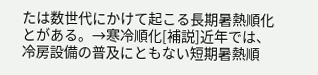たは数世代にかけて起こる長期暑熱順化とがある。→寒冷順化[補説]近年では、冷房設備の普及にともない短期暑熱順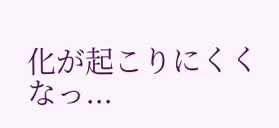化が起こりにくくなっ...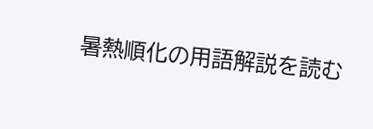暑熱順化の用語解説を読む